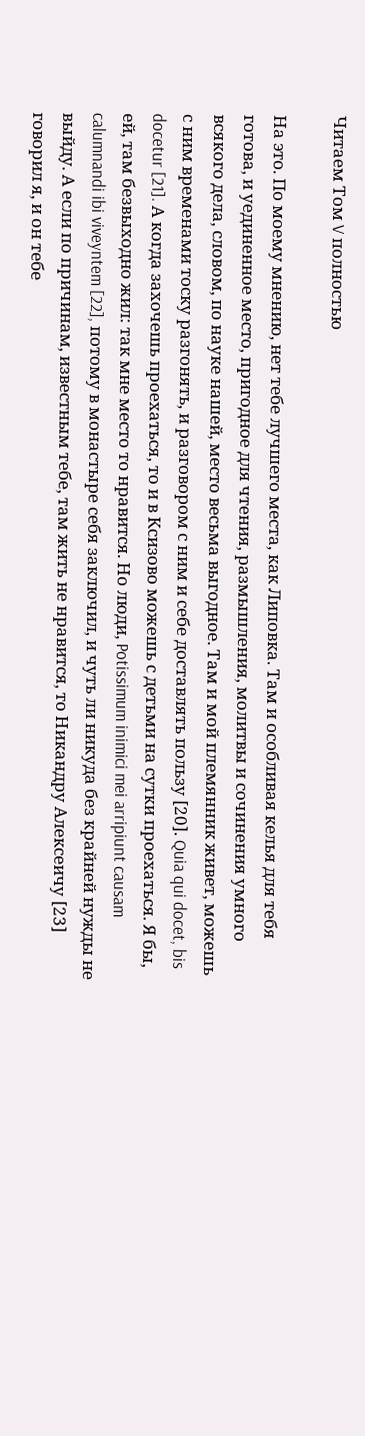Читаем Том V полностью

На это. По моему мнению, нет тебе лучшего места, как Липовка. Там и особливая келья для тебя готова, и уединенное место, пригодное для чтения, размышления, молитвы и сочинения умного всякого дела, словом, по науке нашей, место весьма выгодное. Там и мой племянник живет, можешь с ним временами тоску разгонять, и разговором с ним и себе доставлять пользу [20]. Quia qui docet, bis docetur [21]. А когда захочешь проехаться, то и в Ксизово можешь с детьми на сутки проехаться. Я бы, ей, там безвыходно жил: так мне место то нравится. Но люди, Potissimum inimici mei arripiunt causam calumnandi ibi viveyntem [22], потому в монастыре себя заключил, и чуть ли никуда без крайней нужды не выйду. А если по причинам, известным тебе, там жить не нравится, то Никандру Алексеичу [23] говорил я, и он тебе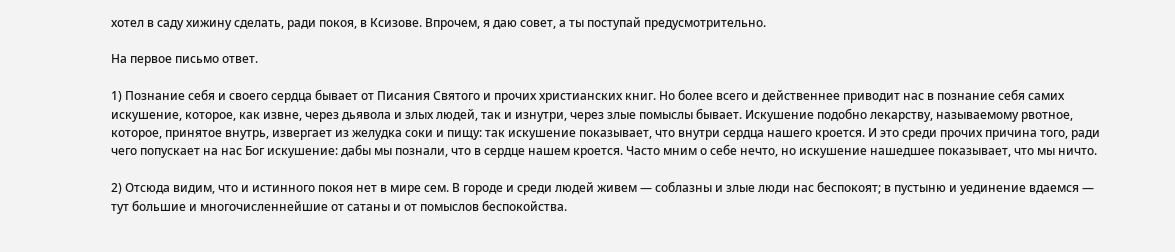хотел в саду хижину сделать, ради покоя, в Ксизове. Впрочем, я даю совет, а ты поступай предусмотрительно.

На первое письмо ответ.

1) Познание себя и своего сердца бывает от Писания Святого и прочих христианских книг. Но более всего и действеннее приводит нас в познание себя самих искушение, которое, как извне, через дьявола и злых людей, так и изнутри, через злые помыслы бывает. Искушение подобно лекарству, называемому рвотное, которое, принятое внутрь, извергает из желудка соки и пищу: так искушение показывает, что внутри сердца нашего кроется. И это среди прочих причина того, ради чего попускает на нас Бог искушение: дабы мы познали, что в сердце нашем кроется. Часто мним о себе нечто, но искушение нашедшее показывает, что мы ничто.

2) Отсюда видим, что и истинного покоя нет в мире сем. В городе и среди людей живем — соблазны и злые люди нас беспокоят; в пустыню и уединение вдаемся — тут большие и многочисленнейшие от сатаны и от помыслов беспокойства.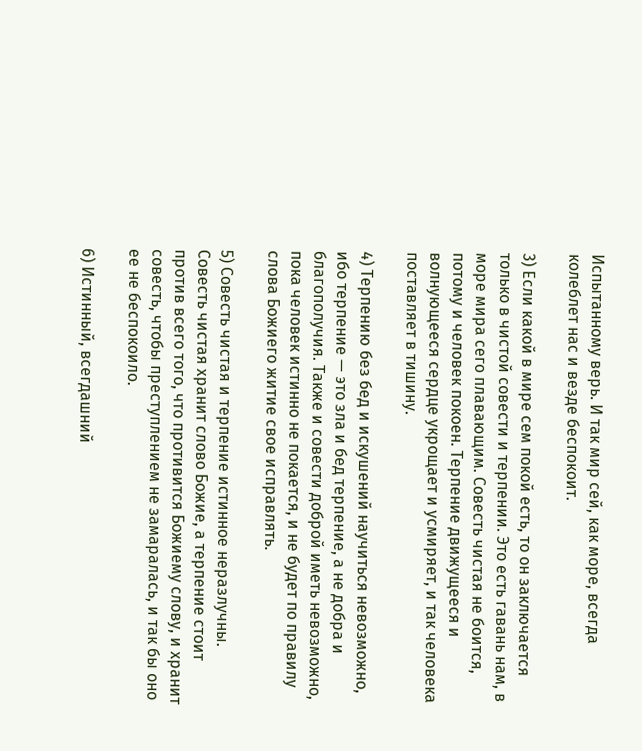Испытанному верь. И так мир сей, как море, всегда колеблет нас и везде беспокоит.

3) Если какой в мире сем покой есть, то он заключается только в чистой совести и терпении. Это есть гавань нам, в море мира сего плавающим. Совесть чистая не боится, потому и человек покоен. Терпение движущееся и волнующееся сердце укрощает и усмиряет, и так человека поставляет в тишину.

4) Терпению без бед и искушений научиться невозможно, ибо терпение — это зла и бед терпение, а не добра и благополучия. Также и совести доброй иметь невозможно, пока человек истинно не покается, и не будет по правилу слова Божиего житие свое исправлять.

5) Совесть чистая и терпение истинное неразлучны. Совесть чистая хранит слово Божие, а терпение стоит против всего того, что противится Божиему слову, и хранит совесть, чтобы преступлением не замаралась, и так бы оно ее не беспокоило.

6) Истинный, всегдашний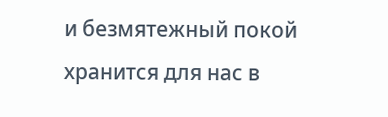и безмятежный покой хранится для нас в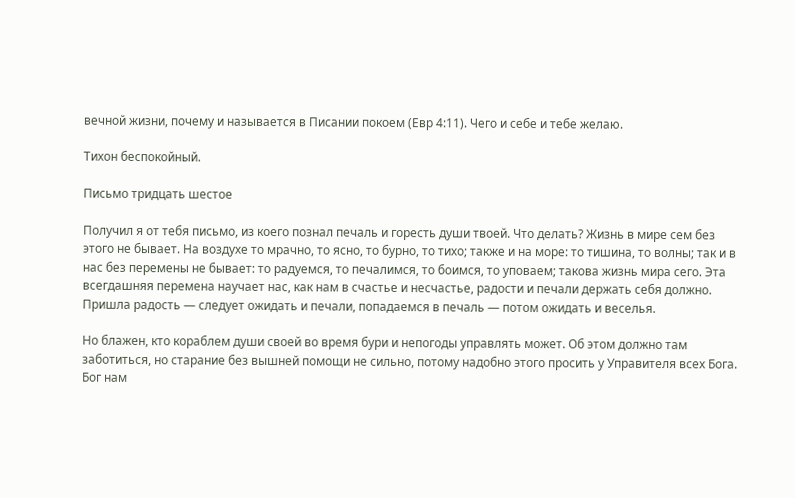вечной жизни, почему и называется в Писании покоем (Евр 4:11). Чего и себе и тебе желаю.

Тихон беспокойный.

Письмо тридцать шестое

Получил я от тебя письмо, из коего познал печаль и горесть души твоей. Что делать? Жизнь в мире сем без этого не бывает. На воздухе то мрачно, то ясно, то бурно, то тихо; также и на море: то тишина, то волны; так и в нас без перемены не бывает: то радуемся, то печалимся, то боимся, то уповаем; такова жизнь мира сего. Эта всегдашняя перемена научает нас, как нам в счастье и несчастье, радости и печали держать себя должно. Пришла радость — следует ожидать и печали, попадаемся в печаль — потом ожидать и веселья.

Но блажен, кто кораблем души своей во время бури и непогоды управлять может. Об этом должно там заботиться, но старание без вышней помощи не сильно, потому надобно этого просить у Управителя всех Бога. Бог нам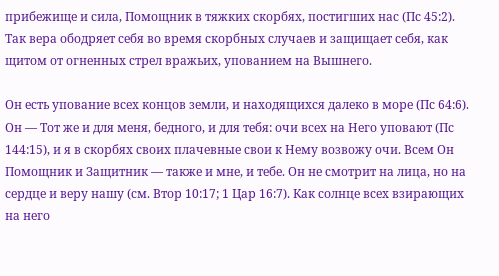прибежище и сила, Помощник в тяжких скорбях, постигших нас (Пс 45:2). Так вера ободряет себя во время скорбных случаев и защищает себя, как щитом от огненных стрел вражьих, упованием на Вышнего.

Он есть упование всех концов земли, и находящихся далеко в море (Пс 64:6). Он — Тот же и для меня, бедного, и для тебя: очи всех на Него уповают (Пс 144:15), и я в скорбях своих плачевные свои к Нему возвожу очи. Всем Он Помощник и Защитник — также и мне, и тебе. Он не смотрит на лица, но на сердце и веру нашу (см. Втор 10:17; 1 Цар 16:7). Как солнце всех взирающих на него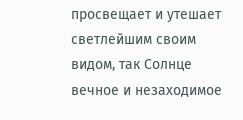просвещает и утешает светлейшим своим видом, так Солнце вечное и незаходимое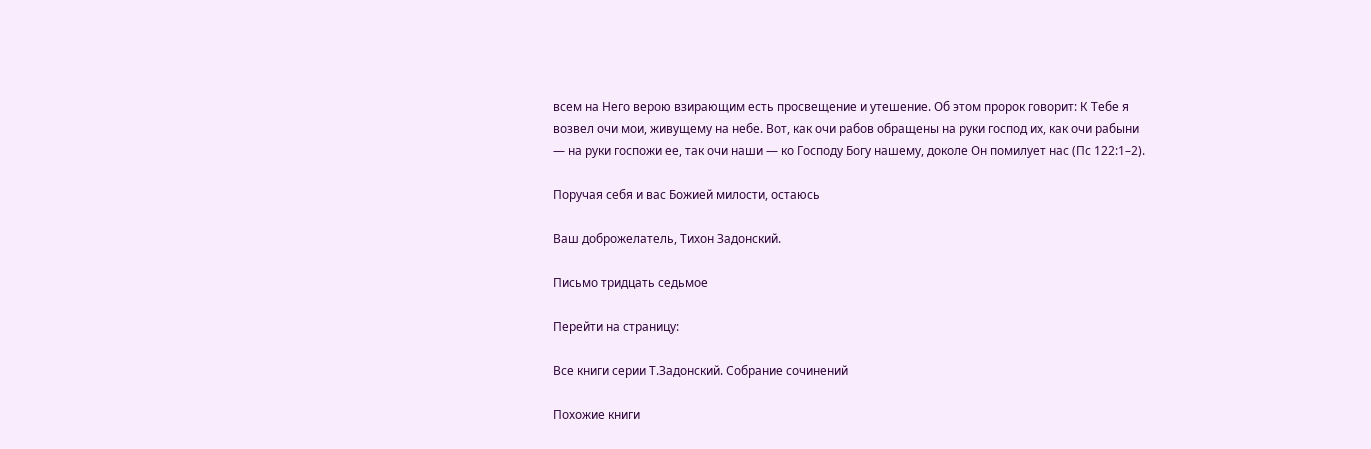всем на Него верою взирающим есть просвещение и утешение. Об этом пророк говорит: К Тебе я возвел очи мои, живущему на небе. Вот, как очи рабов обращены на руки господ их, как очи рабыни — на руки госпожи ее, так очи наши — ко Господу Богу нашему, доколе Он помилует нас (Пс 122:1–2).

Поручая себя и вас Божией милости, остаюсь

Ваш доброжелатель, Тихон Задонский.

Письмо тридцать седьмое

Перейти на страницу:

Все книги серии Т.Задонский. Собрание сочинений

Похожие книги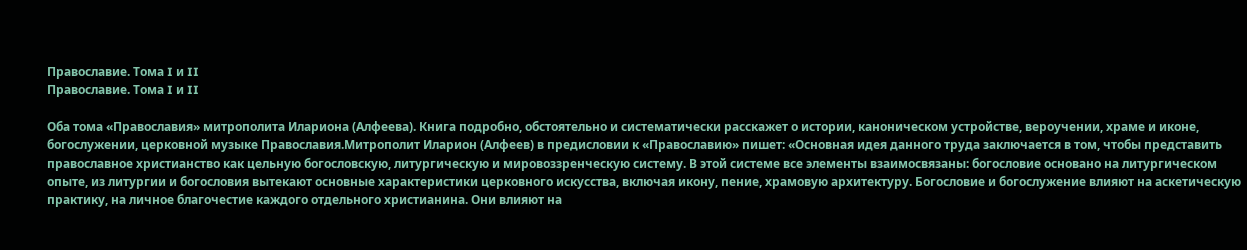Православие. Тома I и II
Православие. Тома I и II

Оба тома «Православия» митрополита Илариона (Алфеева). Книга подробно, обстоятельно и систематически расскажет о истории, каноническом устройстве, вероучении, храме и иконе, богослужении, церковной музыке Православия.Митрополит Иларион (Алфеев) в предисловии к «Православию» пишет: «Основная идея данного труда заключается в том, чтобы представить православное христианство как цельную богословскую, литургическую и мировоззренческую систему. В этой системе все элементы взаимосвязаны: богословие основано на литургическом опыте, из литургии и богословия вытекают основные характеристики церковного искусства, включая икону, пение, храмовую архитектуру. Богословие и богослужение влияют на аскетическую практику, на личное благочестие каждого отдельного христианина. Они влияют на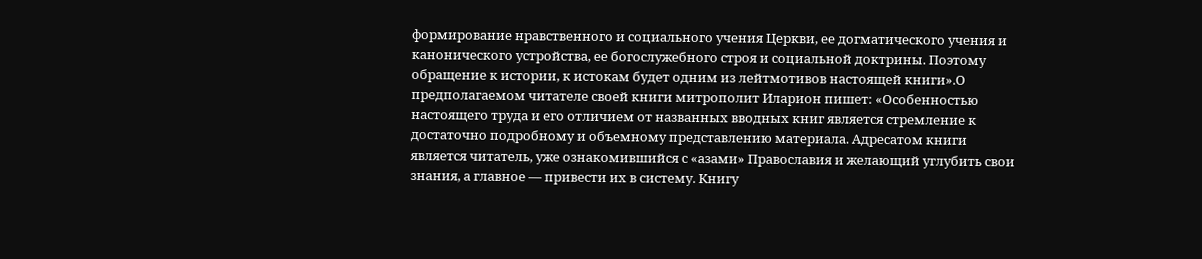формирование нравственного и социального учения Церкви, ее догматического учения и канонического устройства, ее богослужебного строя и социальной доктрины. Поэтому обращение к истории, к истокам будет одним из лейтмотивов настоящей книги».О предполагаемом читателе своей книги митрополит Иларион пишет: «Особенностью настоящего труда и его отличием от названных вводных книг является стремление к достаточно подробному и объемному представлению материала. Адресатом книги является читатель, уже ознакомившийся с «азами» Православия и желающий углубить свои знания, а главное — привести их в систему. Книгу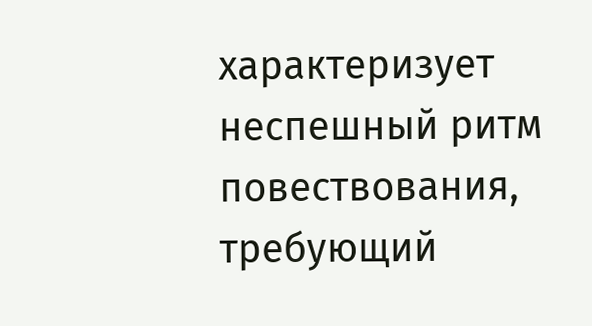характеризует неспешный ритм повествования, требующий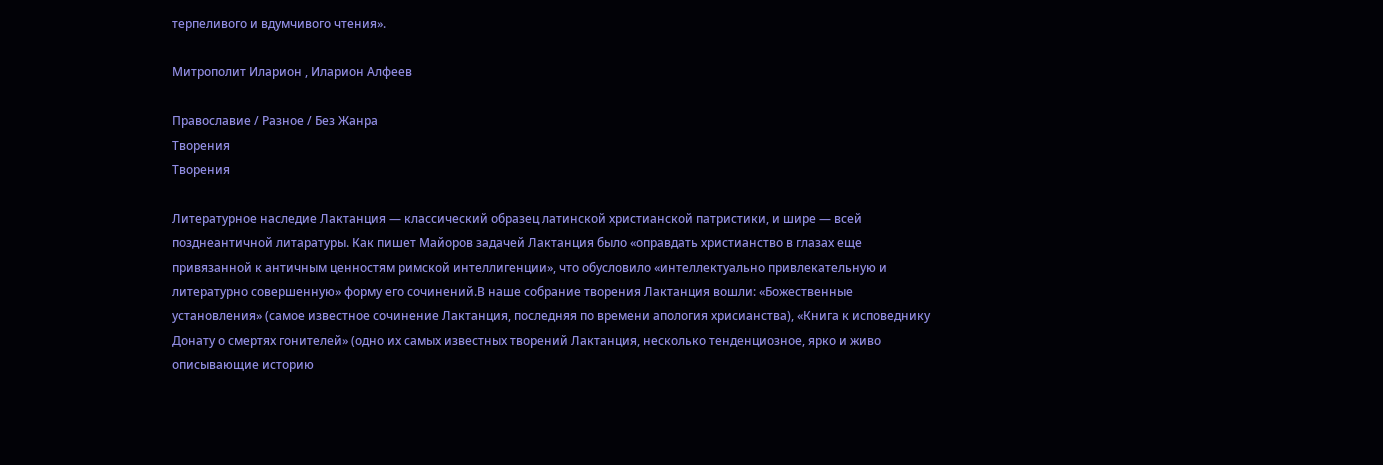терпеливого и вдумчивого чтения».

Митрополит Иларион , Иларион Алфеев

Православие / Разное / Без Жанра
Творения
Творения

Литературное наследие Лактанция — классический образец латинской христианской патристики, и шире — всей позднеантичной литаратуры. Как пишет Майоров задачей Лактанция было «оправдать христианство в глазах еще привязанной к античным ценностям римской интеллигенции», что обусловило «интеллектуально привлекательную и литературно совершенную» форму его сочинений.В наше собрание творения Лактанция вошли: «Божественные установления» (самое известное сочинение Лактанция, последняя по времени апология хрисианства), «Книга к исповеднику Донату о смертях гонителей» (одно их самых известных творений Лактанция, несколько тенденциозное, ярко и живо описывающие историю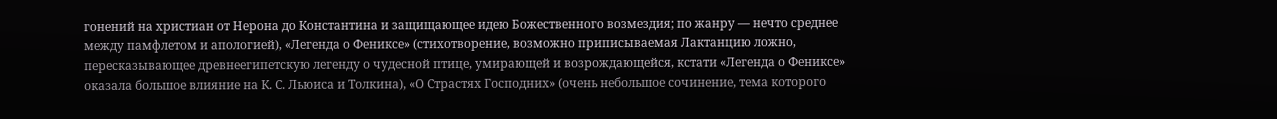гонений на христиан от Нерона до Константина и защищающее идею Божественного возмездия; по жанру — нечто среднее между памфлетом и апологией), «Легенда о Фениксе» (стихотворение, возможно приписываемая Лактанцию ложно, пересказывающее древнеегипетскую легенду о чудесной птице, умирающей и возрождающейся, кстати «Легенда о Фениксе» оказала большое влияние на К. С. Льюиса и Толкина), «О Страстях Господних» (очень небольшое сочинение, тема которого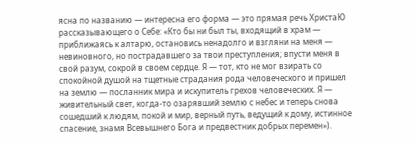ясна по названию — интересна его форма — это прямая речь ХристаЮ рассказывающего о Себе: «Кто бы ни был ты, входящий в храм — приближаясь к алтарю, остановись ненадолго и взгляни на меня — невиновного, но пострадавшего за твои преступления; впусти меня в свой разум, сокрой в своем сердце. Я — тот, кто не мог взирать со спокойной душой на тщетные страдания рода человеческого и пришел на землю — посланник мира и искупитель грехов человеческих. Я — живительный свет, когда-то озарявший землю с небес и теперь снова сошедший к людям, покой и мир, верный путь, ведущий к дому, истинное спасение, знамя Всевышнего Бога и предвестник добрых перемен»).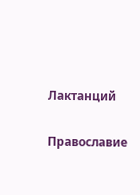Лактанций

Православие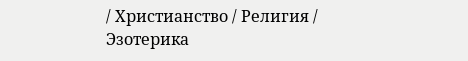/ Христианство / Религия / Эзотерика